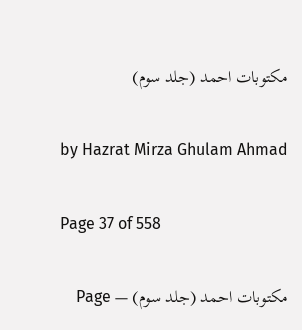مکتوبات احمد (جلد سوم)

by Hazrat Mirza Ghulam Ahmad

Page 37 of 558

مکتوبات احمد (جلد سوم) — Page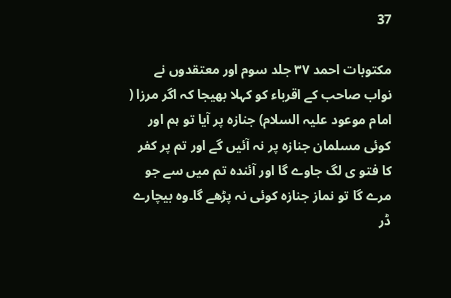37

مکتوبات احمد ۳۷ جلد سوم اور معتقدوں نے نواب صاحب کے اقرباء کو کہلا بھیجا کہ اگر مرزا ( امام موعود علیہ السلام) جنازہ پر آیا تو ہم اور کوئی مسلمان جنازہ پر نہ آئیں گے اور تم پر کفر کا فتو ی لگ جاوے گا اور آئندہ تم میں سے جو مرے گا تو نماز جنازہ کوئی نہ پڑھے گا۔وہ بیچارے ڈر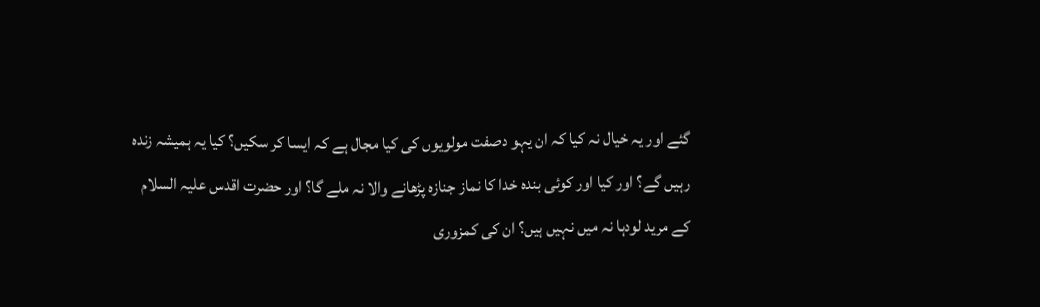گئے اور یہ خیال نہ کیا کہ ان یہو دصفت مولویوں کی کیا مجال ہے کہ ایسا کر سکیں؟ کیا یہ ہمیشہ زندہ رہیں گے؟ اور کیا اور کوئی بندہ خدا کا نماز جنازہ پڑھانے والا نہ ملے گا؟ اور حضرت اقدس علیہ السلام کے مرید لودہا نہ میں نہیں ہیں؟ ان کی کمزوری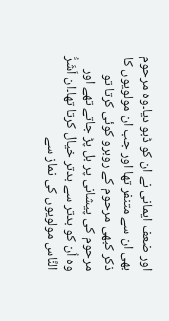اور ضعف ایمانی نے ان کو ڈبو دیا۔وہ مرحوم بھی ان سے متنفر تھا اور جب ان مولویوں کا ذکر کبھی مرحوم کے روبرو کوئی کرتا تو مرحوم کی پیشانی پر بل پڑ جاتے تھے اور وہ اُن کو بدتر سے بدتر خیال کرتا تھا۔ان اَشَرُّ النَّاس مولویوں کی نماز سے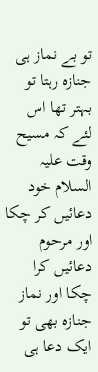تو بے نماز ہی جنازہ رہتا تو بہتر تھا اس لئے کہ مسیح وقت علیہ السلام خود دعائیں کر چکا اور مرحوم دعائیں کرا چکا اور نماز جنازہ بھی تو ایک دعا ہی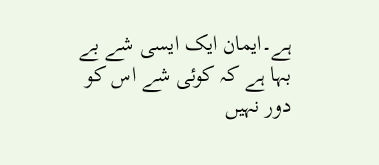ہے۔ایمان ایک ایسی شے بے بہا ہے کہ کوئی شے اس کو دور نہیں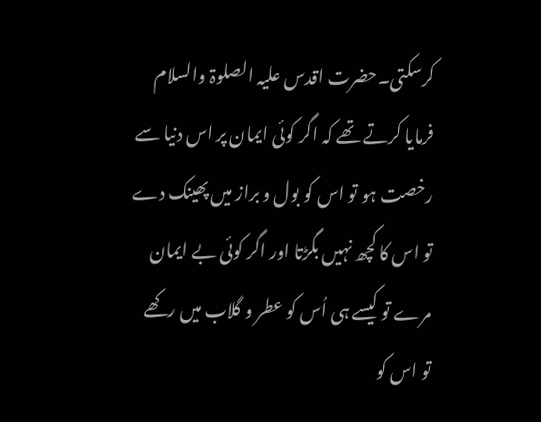کرسکتی۔حضرت اقدس علیہ الصلوۃ والسلام فرمایا کرتے تھے کہ اگر کوئی ایمان پر اس دنیا سے رخصت ہو تو اس کو بول و براز میں پھینک دے تو اس کا کچھ نہیں بگڑتا اور اگر کوئی بے ایمان مرے تو کیسے ہی اُس کو عطر و گلاب میں رکھے تو اس کو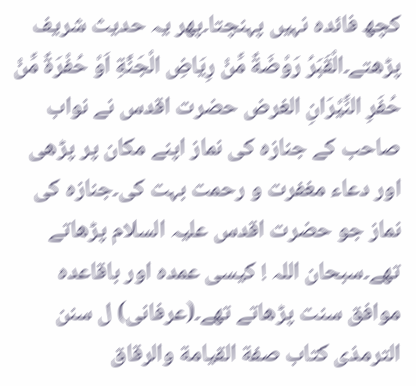کچھ فائدہ نہیں پہنچتا۔پھر یہ حدیث شریف پڑھتے۔الْقَبَرُ رَوْضَةٌ مِّنْ رِيَاضِ الْجَنَّةِ اَوْ حُفْرَةٌ مِّنْ حُفَرِ النِّيْرَانِ الغرض حضرت اقدس نے نواب صاحب کے جنازہ کی نماز اپنے مکان پر پڑھی اور دعاء مغفرت و رحمت بہت کی۔جنازہ کی نماز جو حضرت اقدس علیہ السلام پڑھاتے تھے۔سبحان اللہ ! کیسی عمدہ اور باقاعدہ موافق سنت پڑھاتے تھے۔(عرفانی) ل سنن الترمذى كتاب صفة القيامة والرقاق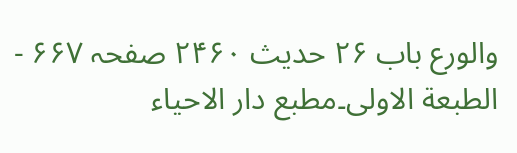والورع باب ۲۶ حدیث ۲۴۶۰ صفحہ ۶۶۷ - الطبعة الاولی۔مطبع دار الاحیاء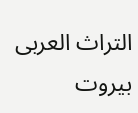التراث العربی بیروت